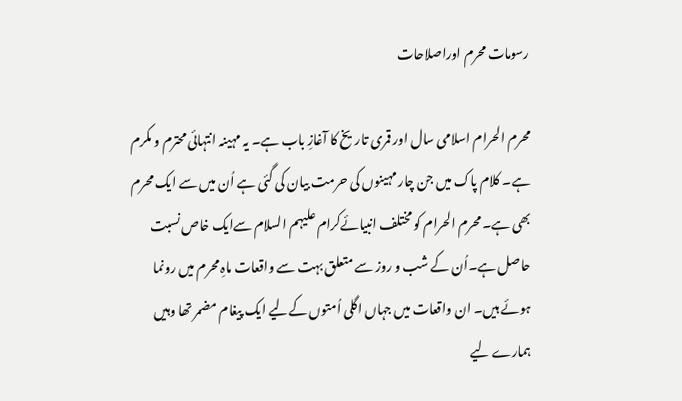رسومات محرم اوراصلاحات

محرم الحرام اسلامی سال اور قمری تاریخ کا آغازِ باب ہے۔ یہ مہینہ انتہائی محترم و مکرم ہے۔ کلام پاک میں جن چار مہینوں کی حرمت بیان کی گئی ہے اُن میں سے ایک محرم بھی ہے۔ محرم الحرام کو مختلف انبیائےکرام علیہم السلام سےایک خاص نسبت حاصل ہے۔اُن کے شب و روز سے متعلق بہت سے واقعات ماہِ محرم میں رونما ہوئے ہیں۔ ان واقعات میں جہاں اگلی اُمتوں کےلیے ایک پیغام مضمر تھا وہیں ہمارے لیے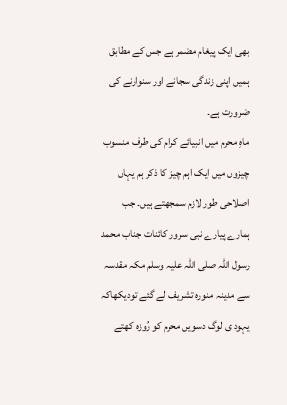بھی ایک پیغام مضمر ہے جس کے مطابق ہمیں اپنی زندگی سجانے اور سنوارنے کی ضرورت ہے۔
ماہِ محرم میں انبیائے کرام کی طرف منسوب چیزوں میں ایک اہم چیز کا ذکر ہم یہاں اصلاحی طور لازم سمجھتے ہیں۔ جب ہمارے پیارے نبی سرور کائنات جناب محمد رسول اللہ صلی اللہ علیہ وسلم مکہ مقدسہ سے مدینہ منورہ تشریف لے گئے تودیکھاکہ یہود ی لوگ دسویں محرم کو رُوزہ کھتے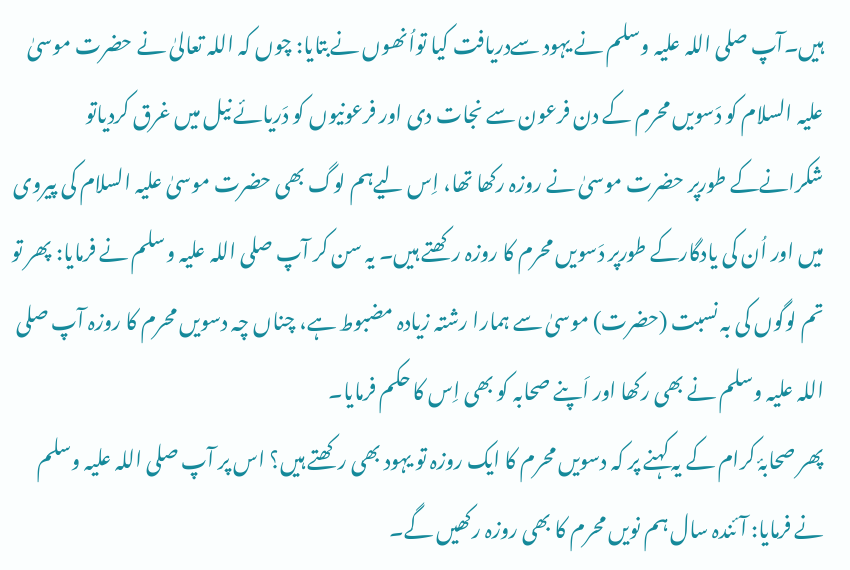ہیں۔آپ صلی اللہ علیہ وسلم نے یہود سےدریافت کیا تواُنھوں نےبتایا: چوں کہ اللہ تعالیٰ نے حضرت موسیٰ علیہ السلام کو دَسویں محرم کے دن فرعون سے نجات دی اور فرعونیوں کو دَریائے نیل میں غرق کردیاتو شکرانےکے طورپر حضرت موسیٰ نے روزہ رکھا تھا، اِس لیےہم لوگ بھی حضرت موسیٰ علیہ السلام کی پیروی میں اور اُن کی یادگارکے طورپر دَسویں محرم کا روزہ رکھتے ہیں۔ یہ سن کر آپ صلی اللہ علیہ وسلم نے فرمایا: پھر تو تم لوگوں کی بہ نسبت (حضرت) موسیٰ سے ہمارا رشتہ زیادہ مضبوط ہے، چناں چہ دسویں محرم کا روزہ آپ صلی اللہ علیہ وسلم نے بھی رکھا اور اَپنے صحابہ کو بھی اِس کا حکم فرمایا۔
پھر صحابۂ کرام کے یہ کہنے پر کہ دسویں محرم کا ایک روزہ تو یہود بھی رکھتے ہیں؟ اس پر آپ صلی اللہ علیہ وسلم نے فرمایا: آئندہ سال ہم نویں محرم کا بھی روزہ رکھیں گے۔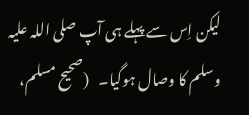لیکن اِس سے پہلے ہی آپ صلی اللہ علیہ وسلم کا وصال ہوگیا۔   (صحیح مسلم،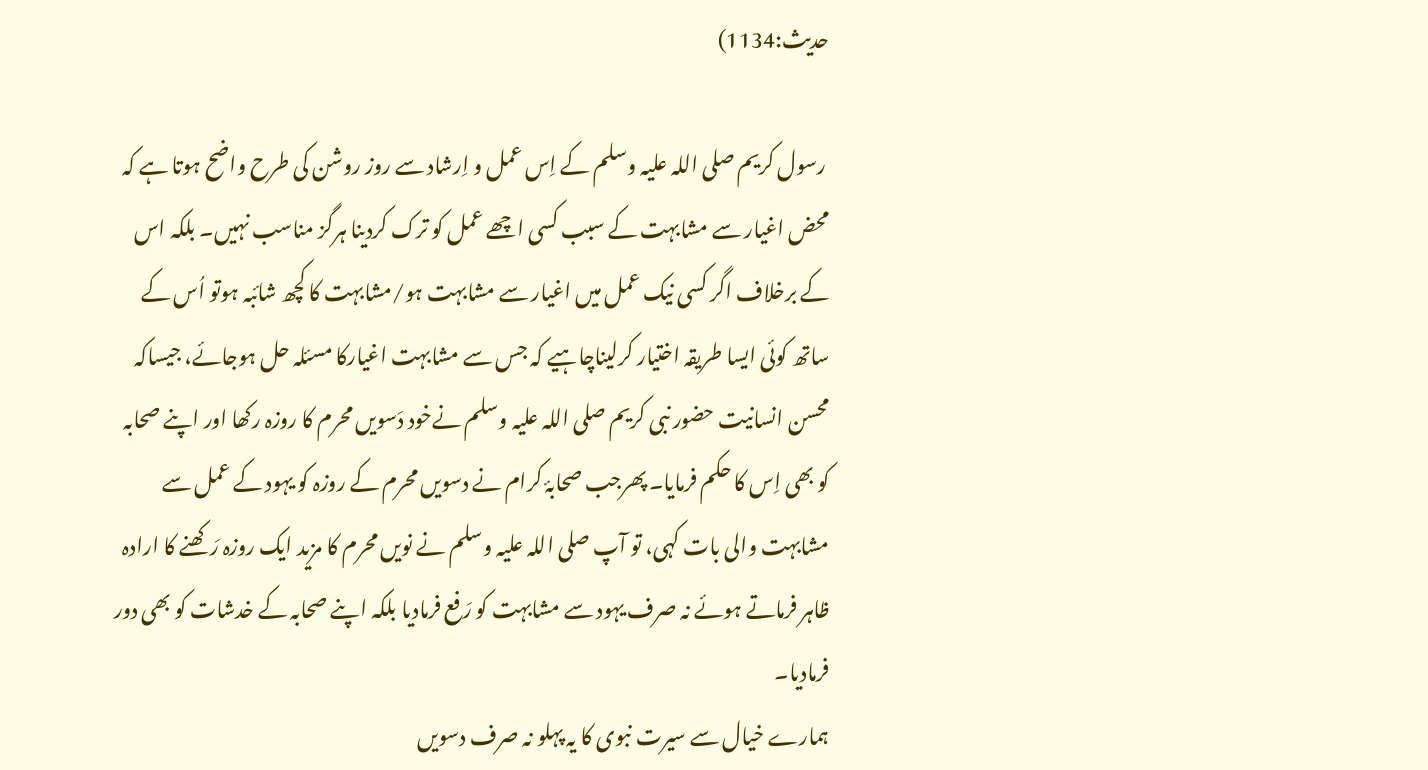حدیث:1134)

 رسول کریم صلی اللہ علیہ وسلم کے اِس عمل و اِرشاد سے روز روشن کی طرح واضح ہوتا ہے کہ محض اغیار سے مشابہت کے سبب کسی اچھے عمل کو ترک کردینا ہرگز مناسب نہیں۔ بلکہ اس کے برخلاف اگر کسی نیک عمل میں اغیار سے مشابہت ہو/مشابہت کا کچھ شائبہ ہوتو اُس کے ساتھ کوئی ایسا طریقہ اختیار کرلیناچاہیے کہ جس سے مشابہت اغیارکا مسئلہ حل ہوجائے، جیساکہ محسن انسانیت حضور نبی کریم صلی اللہ علیہ وسلم نےخود دَسویں محرم کا روزہ رکھا اور اپنے صحابہ کو بھی اِس کا حکم فرمایا۔ پھرجب صحابۂ کرام نے دسویں محرم کے روزہ کو یہود کے عمل سے مشابہت والی بات کہی، تو آپ صلی اللہ علیہ وسلم نے نویں محرم کا مزید ایک روزہ رَکھنے کا ارادہ ظاہر فرماتے ہوئے نہ صرف یہود سے مشابہت کو رَفع فرمادیا بلکہ اپنے صحابہ کے خدشات کو بھی دور فرمادیا۔
ہمارے خیال سے سیرت نبوی کا یہ پہلو نہ صرف دسویں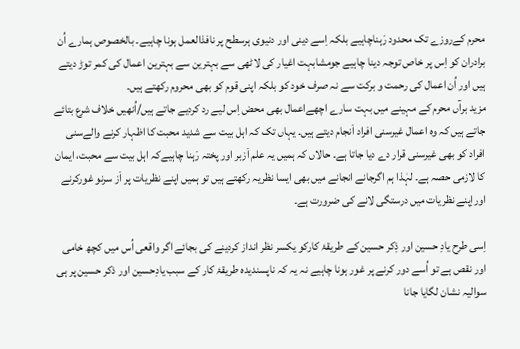محرم کےروزے تک محدود رَہناچاہیے بلکہ اِسے دینی اور دنیوی ہرسطح پر نافذالعمل ہونا چاہیے۔ بالخصوص ہمارے اُن برادران کو اِس پر خاص توجہ دینا چاہیے جومشابہت اغیار کی لاٹھی سے بہترین سے بہترین اعمال کی کمر توڑ دیتے ہیں اور اُن اعمال کی رحمت و برکت سے نہ صرف خود کو بلکہ اپنی قوم کو بھی محروم رکھتے ہیں۔
مزید برآں محرم کے مہینے میں بہت سارے اچھےاعمال بھی محض اِس لیے رد کردیے جاتے ہیں/اُنھیں خلاف شرع بتائے جاتے ہیں کہ وہ اعمال غیرسنی افراد اَنجام دیتے ہیں۔ یہاں تک کہ اہل بیت سے شدید محبت کا اظہار کرنے والےسنی افراد کو بھی غیرسنی قرار دے دیا جاتا ہے۔ حالاں کہ ہمیں یہ علم اَزبر اور پختہ رَہنا چاہیےکہ اہل بیت سے محبت، ایمان کا لازمی حصہ ہے۔ لہٰذا ہم اگرجانے انجانے میں بھی ایسا نظریہ رکھتے ہیں تو ہمیں اپنے نظریات پر اَز سرنو غورکرنے اوراِپنے نظریات میں درستگی لانے کی ضرورت ہے۔

اِسی طرح یادِ حسین اور ذِکر حسین کے طریقۂ کارکو یکسر نظر انداز کردینے کی بجائے اگر واقعی اُس میں کچھ خامی اور نقص ہے تو اُسے دور کرنے پر غور ہونا چاہیے نہ یہ کہ ناپسندیدہ طریقۂ کار کے سبب یادِحسین اور ذکر حسین پر ہی سوالیہ نشان لگایا جانا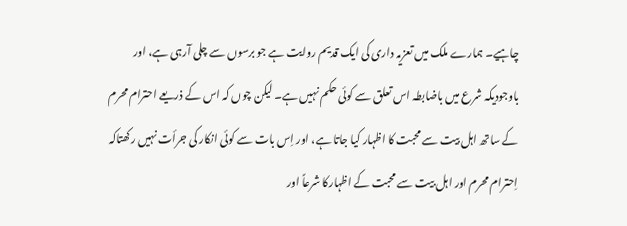چاہیے۔ ہمارے ملک میں تعزیہ داری کی ایک قدیم روایت ہے جو برسوں سے چلی آرہی ہے، اور باوجودیکہ شرع میں باضابطہ اس تعلق سے کوئی حکم نہیں ہے۔ لیکن چوں کہ اس کے ذریعے احترام محرم کے ساتھ اہل بیت سے محبت کا اظہار کیا جاتا ہے، اور اِس بات سے کوئی انکار کی جرأت نہیں رکھتاکہ اِحترام محرم اور اہل بیت سے محبت کے اظہارکا شرعاً اور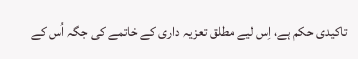تاکیدی حکم ہے، اِس لیے مطلق تعزیہ داری کے خاتمے کی جگہ اُس کے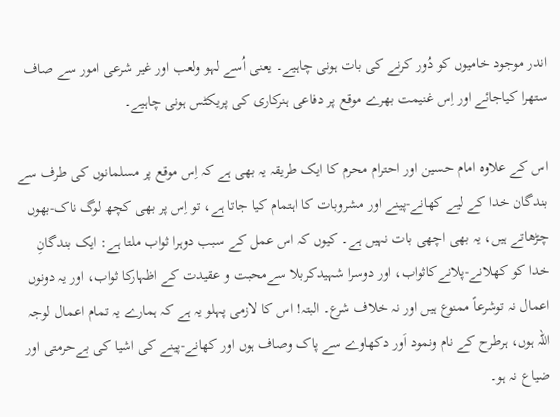اندر موجود خامیوں کو دُور کرنے کی بات ہونی چاہیے۔ یعنی اُسے لہو ولعب اور غیر شرعی امور سے صاف ستھرا کیاجائے اور اِس غنیمت بھرے موقع پر دفاعی ہنرکاری کی پریکٹس ہونی چاہیے۔

اس کے علاوہ امام حسین اور احترام محرم کا ایک طریقہ یہ بھی ہے کہ اِس موقع پر مسلمانوں کی طرف سے بندگان خدا کے لیے کھانے-پینے اور مشروبات کا اہتمام کیا جاتا ہے، تو اِس پر بھی کچھ لوگ ناک-بھوں چڑھاتے ہیں، یہ بھی اچھی بات نہیں ہے۔ کیوں کہ اس عمل کے سبب دوہرا ثواب ملتا ہے: ایک بندگانِ خدا کو کھلانے-پلانےکاثواب، اور دوسرا شہیدکربلا سےمحبت و عقیدت کے اظہارکا ثواب، اور یہ دونوں اعمال نہ توشرعاً ممنوع ہیں اور نہ خلاف شرع۔ البتہ! اس کا لازمی پہلو یہ ہے کہ ہمارے یہ تمام اعمال لوجہ اللہ ہوں، ہرطرح کے نام ونمود اَور دکھاوے سے پاک وصاف ہوں اور کھانے-پینے کی اشیا کی بےحرمتی اور ضیاع نہ ہو۔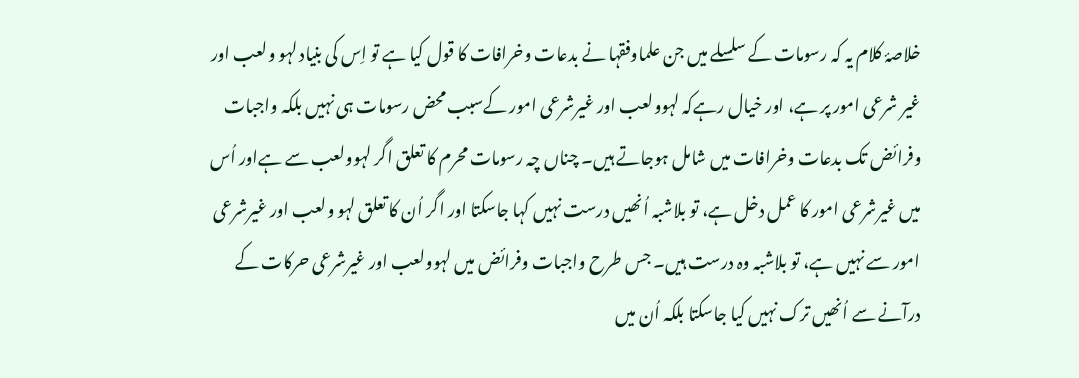خلاصۂ کلام یہ کہ رسومات کے سلسلے میں جن علماوفقہا نے بدعات وخرافات کا قول کیا ہے تو اِس کی بنیاد لہو ولعب اور غیر شرعی امور پر ہے، اور خیال رہےکہ لہوولعب اور غیرشرعی امور کےسبب محض رسومات ہی نہیں بلکہ واجبات وفرائض تک بدعات وخرافات میں شامل ہوجاتے ہیں۔ چناں چہ رسومات محرم کا تعلق اگر لہوولعب سے ہےاور اُس میں غیرشرعی امور کا عمل دخل ہے، تو بلاشبہ اُنھیں درست نہیں کہا جاسکتا اور اگر اُن کا تعلق لہو ولعب اور غیرشرعی امور سے نہیں ہے، تو بلاشبہ وہ درست ہیں۔ جس طرح واجبات وفرائض میں لہوولعب اور غیرشرعی حرکات کے درآنے سے اُنھیں ترک نہیں کیا جاسکتا بلکہ اُن میں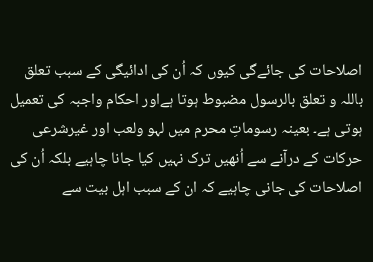اصلاحات کی جائےگی کیوں کہ اُن کی ادائیگی کے سبب تعلق باللہ و تعلق بالرسول مضبوط ہوتا ہےاور احکام واجبہ کی تعمیل ہوتی ہے۔ بعینہ رسوماتِ محرم میں لہو ولعب اور غیرشرعی حرکات کے درآنے سے اُنھیں ترک نہیں کیا جانا چاہیے بلکہ اُن کی اصلاحات کی جانی چاہیے کہ ان کے سبب اہل بیت سے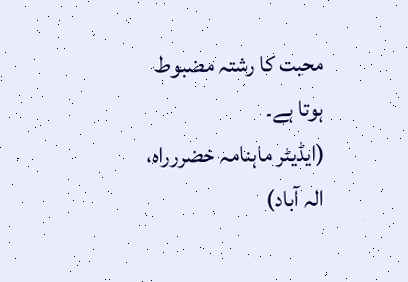محبت کا رشتہ مضبوط ہوتا ہے۔
(ایڈیٹر ماہنامہ خضررراہ، الہ آباد)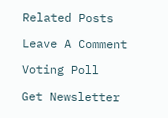Related Posts

Leave A Comment

Voting Poll

Get Newsletter